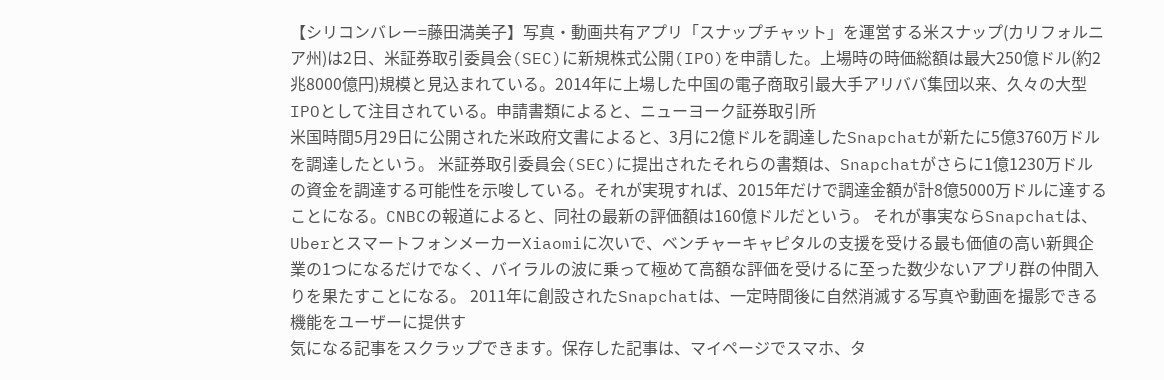【シリコンバレー=藤田満美子】写真・動画共有アプリ「スナップチャット」を運営する米スナップ(カリフォルニア州)は2日、米証券取引委員会(SEC)に新規株式公開(IPO)を申請した。上場時の時価総額は最大250億ドル(約2兆8000億円)規模と見込まれている。2014年に上場した中国の電子商取引最大手アリババ集団以来、久々の大型IPOとして注目されている。申請書類によると、ニューヨーク証券取引所
米国時間5月29日に公開された米政府文書によると、3月に2億ドルを調達したSnapchatが新たに5億3760万ドルを調達したという。 米証券取引委員会(SEC)に提出されたそれらの書類は、Snapchatがさらに1億1230万ドルの資金を調達する可能性を示唆している。それが実現すれば、2015年だけで調達金額が計8億5000万ドルに達することになる。CNBCの報道によると、同社の最新の評価額は160億ドルだという。 それが事実ならSnapchatは、UberとスマートフォンメーカーXiaomiに次いで、ベンチャーキャピタルの支援を受ける最も価値の高い新興企業の1つになるだけでなく、バイラルの波に乗って極めて高額な評価を受けるに至った数少ないアプリ群の仲間入りを果たすことになる。 2011年に創設されたSnapchatは、一定時間後に自然消滅する写真や動画を撮影できる機能をユーザーに提供す
気になる記事をスクラップできます。保存した記事は、マイページでスマホ、タ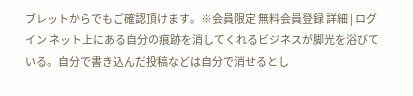ブレットからでもご確認頂けます。※会員限定 無料会員登録 詳細 | ログイン ネット上にある自分の痕跡を消してくれるビジネスが脚光を浴びている。自分で書き込んだ投稿などは自分で消せるとし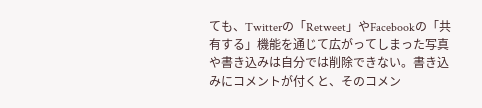ても、Twitterの「Retweet」やFacebookの「共有する」機能を通じて広がってしまった写真や書き込みは自分では削除できない。書き込みにコメントが付くと、そのコメン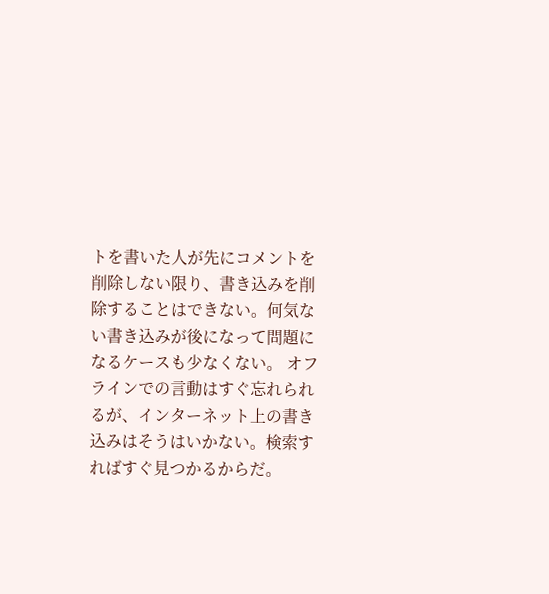トを書いた人が先にコメントを削除しない限り、書き込みを削除することはできない。何気ない書き込みが後になって問題になるケースも少なくない。 オフラインでの言動はすぐ忘れられるが、インターネット上の書き込みはそうはいかない。検索すればすぐ見つかるからだ。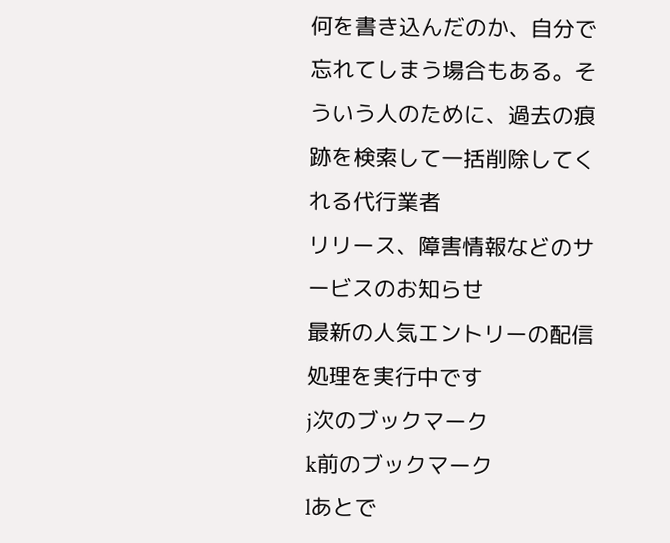何を書き込んだのか、自分で忘れてしまう場合もある。そういう人のために、過去の痕跡を検索して一括削除してくれる代行業者
リリース、障害情報などのサービスのお知らせ
最新の人気エントリーの配信
処理を実行中です
j次のブックマーク
k前のブックマーク
lあとで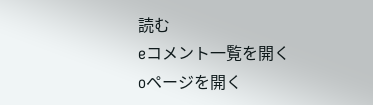読む
eコメント一覧を開く
oページを開く